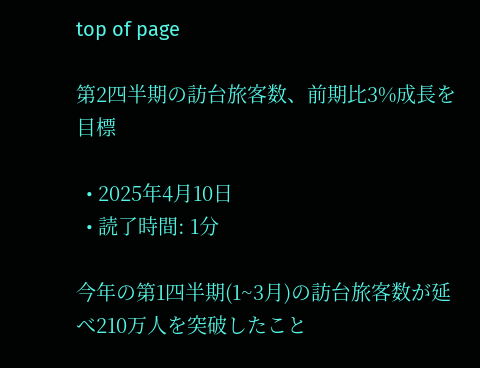top of page

第2四半期の訪台旅客数、前期比3%成長を目標

  • 2025年4月10日
  • 読了時間: 1分

今年の第1四半期(1~3月)の訪台旅客数が延べ210万人を突破したこと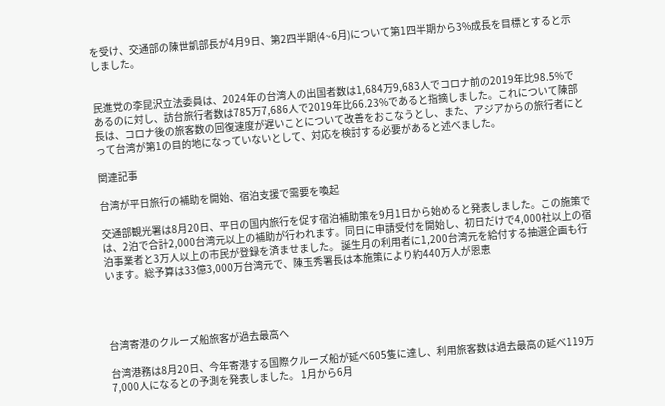を受け、交通部の陳世凱部長が4月9日、第2四半期(4~6月)について第1四半期から3%成長を目標とすると示しました。


民進党の李昆沢立法委員は、2024年の台湾人の出国者数は1,684万9,683人でコロナ前の2019年比98.5%であるのに対し、訪台旅行者数は785万7,686人で2019年比66.23%であると指摘しました。これについて陳部長は、コロナ後の旅客数の回復速度が遅いことについて改善をおこなうとし、また、アジアからの旅行者にとって台湾が第1の目的地になっていないとして、対応を検討する必要があると述べました。

関連記事

台湾が平日旅行の補助を開始、宿泊支援で需要を喚起

交通部観光署は8月20日、平日の国内旅行を促す宿泊補助策を9月1日から始めると発表しました。この施策では、2泊で合計2,000台湾元以上の補助が行われます。同日に申請受付を開始し、初日だけで4,000社以上の宿泊事業者と3万人以上の市民が登録を済ませました。 誕生月の利用者に1,200台湾元を給付する抽選企画も行います。総予算は33億3,000万台湾元で、陳玉秀署長は本施策により約440万人が恩恵




台湾寄港のクルーズ船旅客が過去最高へ

台湾港務は8月20日、今年寄港する国際クルーズ船が延べ605隻に達し、利用旅客数は過去最高の延べ119万7,000人になるとの予測を発表しました。 1月から6月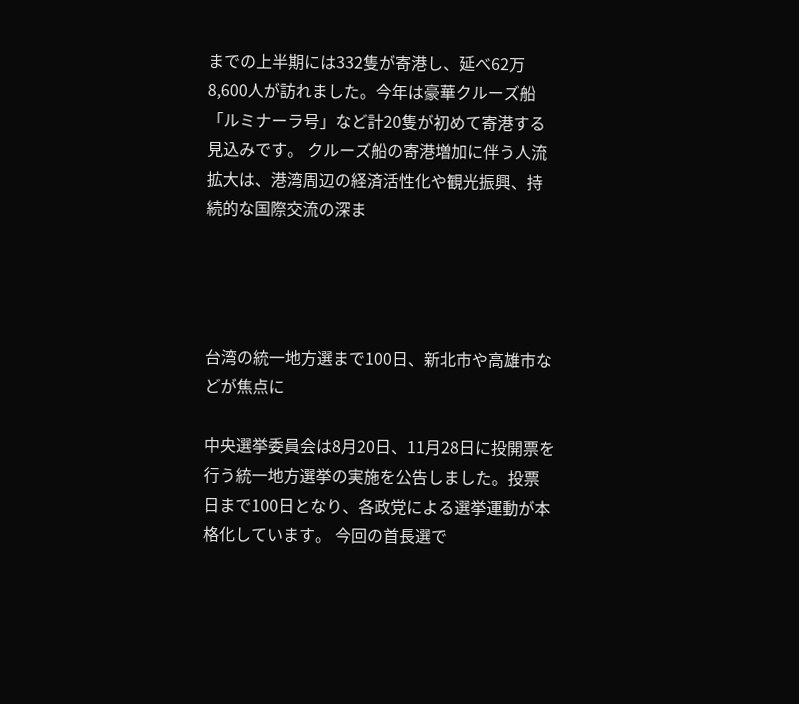までの上半期には332隻が寄港し、延べ62万8,600人が訪れました。今年は豪華クルーズ船「ルミナーラ号」など計20隻が初めて寄港する見込みです。 クルーズ船の寄港増加に伴う人流拡大は、港湾周辺の経済活性化や観光振興、持続的な国際交流の深ま




台湾の統一地方選まで100日、新北市や高雄市などが焦点に

中央選挙委員会は8月20日、11月28日に投開票を行う統一地方選挙の実施を公告しました。投票日まで100日となり、各政党による選挙運動が本格化しています。 今回の首長選で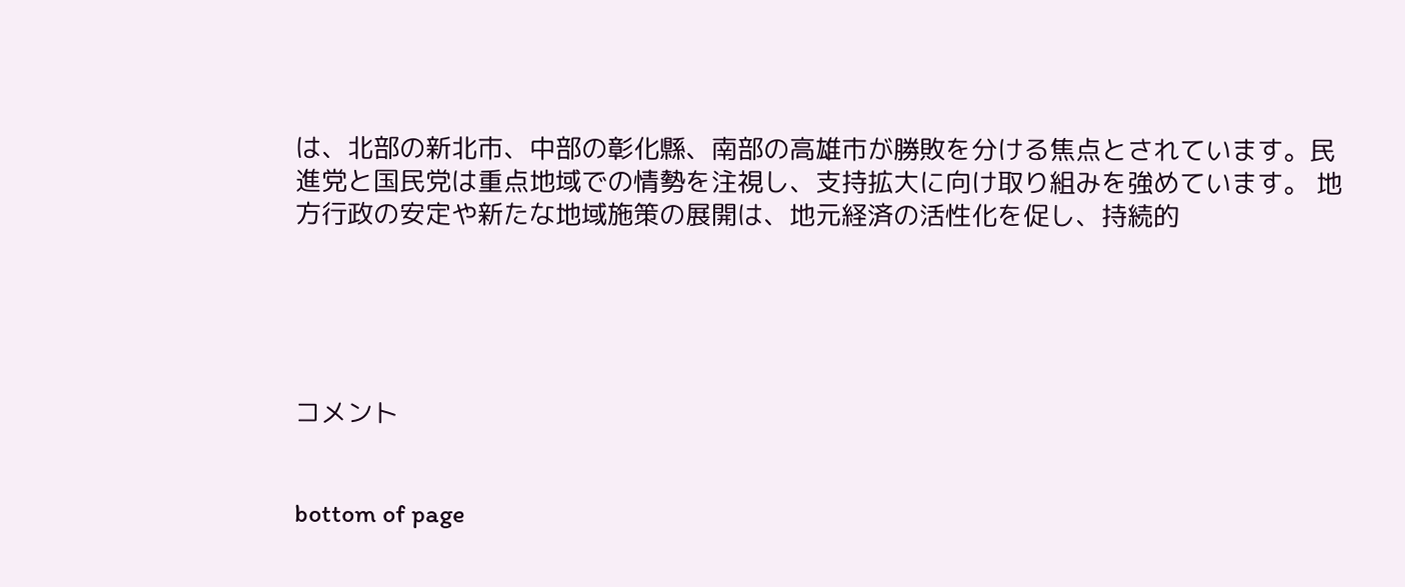は、北部の新北市、中部の彰化縣、南部の高雄市が勝敗を分ける焦点とされています。民進党と国民党は重点地域での情勢を注視し、支持拡大に向け取り組みを強めています。 地方行政の安定や新たな地域施策の展開は、地元経済の活性化を促し、持続的





コメント


bottom of page